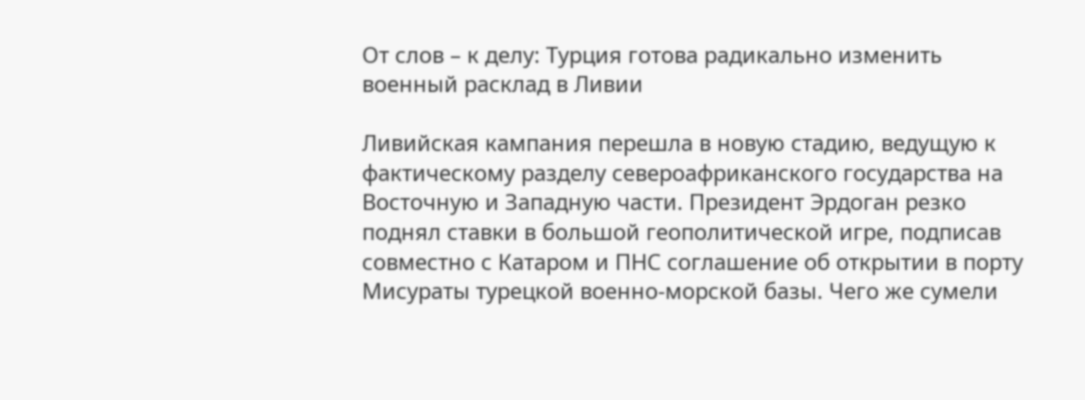От слов – к делу: Турция готова радикально изменить военный расклад в Ливии

Ливийская кампания перешла в новую стадию, ведущую к фактическому разделу североафриканского государства на Восточную и Западную части. Президент Эрдоган резко поднял ставки в большой геополитической игре, подписав совместно с Катаром и ПНС соглашение об открытии в порту Мисураты турецкой военно-морской базы. Чего же сумели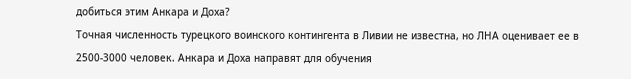добиться этим Анкара и Доха?
Точная численность турецкого воинского контингента в Ливии не известна, но ЛНА оценивает ее в 2500-3000 человек. Анкара и Доха направят для обучения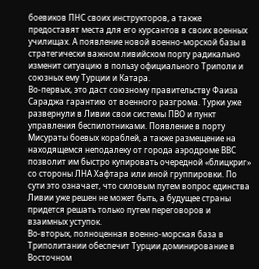боевиков ПНС своих инструкторов, а также предоставят места для его курсантов в своих военных училищах. А появление новой военно-морской базы в стратегически важном ливийском порту радикально изменит ситуацию в пользу официального Триполи и союзных ему Турции и Катара.
Во-первых, это даст союзному правительству Фаиза Сараджа гарантию от военного разгрома. Турки уже развернули в Ливии свои системы ПВО и пункт управления беспилотниками. Появление в порту Мисураты боевых кораблей, а также размещение на находящемся неподалеку от города аэродроме ВВС позволит им быстро купировать очередной «блицкриг» со стороны ЛНА Хафтара или иной группировки. По сути это означает, что силовым путем вопрос единства Ливии уже решен не может быть, а будущее страны придется решать только путем переговоров и взаимных уступок.
Во-вторых, полноценная военно-морская база в Триполитании обеспечит Турции доминирование в Восточном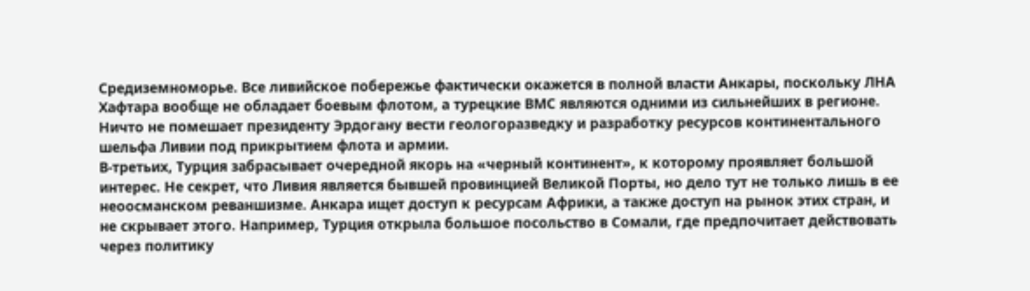Средиземноморье. Все ливийское побережье фактически окажется в полной власти Анкары, поскольку ЛНА Хафтара вообще не обладает боевым флотом, а турецкие ВМС являются одними из сильнейших в регионе. Ничто не помешает президенту Эрдогану вести геологоразведку и разработку ресурсов континентального шельфа Ливии под прикрытием флота и армии.
В-третьих, Турция забрасывает очередной якорь на «черный континент», к которому проявляет большой интерес. Не секрет, что Ливия является бывшей провинцией Великой Порты, но дело тут не только лишь в ее неоосманском реваншизме. Анкара ищет доступ к ресурсам Африки, а также доступ на рынок этих стран, и не скрывает этого. Например, Турция открыла большое посольство в Сомали, где предпочитает действовать через политику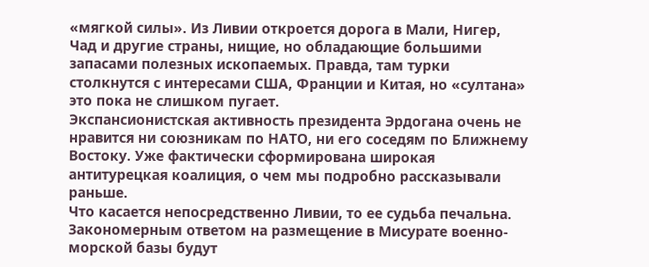«мягкой силы». Из Ливии откроется дорога в Мали, Нигер, Чад и другие страны, нищие, но обладающие большими запасами полезных ископаемых. Правда, там турки столкнутся с интересами США, Франции и Китая, но «султана» это пока не слишком пугает.
Экспансионистская активность президента Эрдогана очень не нравится ни союзникам по НАТО, ни его соседям по Ближнему Востоку. Уже фактически сформирована широкая антитурецкая коалиция, о чем мы подробно рассказывали раньше.
Что касается непосредственно Ливии, то ее судьба печальна. Закономерным ответом на размещение в Мисурате военно-морской базы будут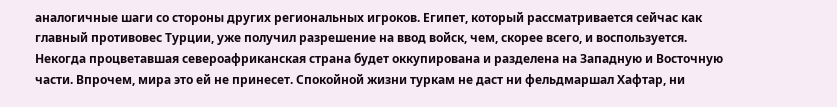аналогичные шаги со стороны других региональных игроков. Египет, который рассматривается сейчас как главный противовес Турции, уже получил разрешение на ввод войск, чем, скорее всего, и воспользуется. Некогда процветавшая североафриканская страна будет оккупирована и разделена на Западную и Восточную части. Впрочем, мира это ей не принесет. Спокойной жизни туркам не даст ни фельдмаршал Хафтар, ни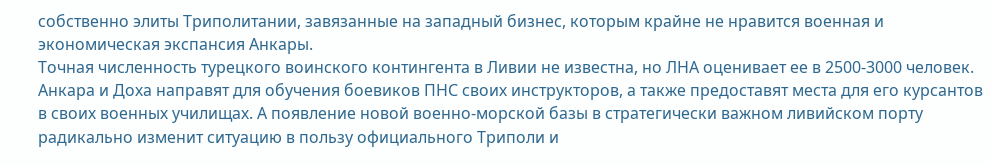собственно элиты Триполитании, завязанные на западный бизнес, которым крайне не нравится военная и экономическая экспансия Анкары.
Точная численность турецкого воинского контингента в Ливии не известна, но ЛНА оценивает ее в 2500-3000 человек. Анкара и Доха направят для обучения боевиков ПНС своих инструкторов, а также предоставят места для его курсантов в своих военных училищах. А появление новой военно-морской базы в стратегически важном ливийском порту радикально изменит ситуацию в пользу официального Триполи и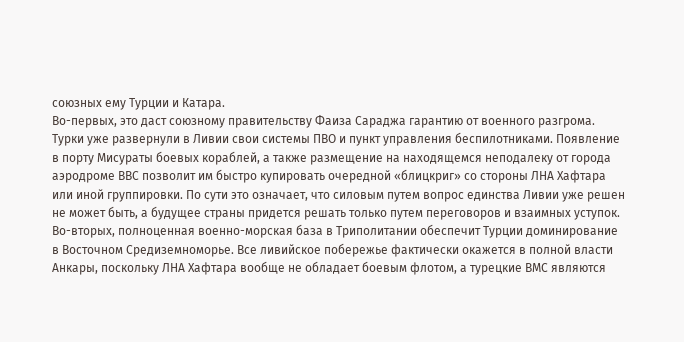союзных ему Турции и Катара.
Во-первых, это даст союзному правительству Фаиза Сараджа гарантию от военного разгрома. Турки уже развернули в Ливии свои системы ПВО и пункт управления беспилотниками. Появление в порту Мисураты боевых кораблей, а также размещение на находящемся неподалеку от города аэродроме ВВС позволит им быстро купировать очередной «блицкриг» со стороны ЛНА Хафтара или иной группировки. По сути это означает, что силовым путем вопрос единства Ливии уже решен не может быть, а будущее страны придется решать только путем переговоров и взаимных уступок.
Во-вторых, полноценная военно-морская база в Триполитании обеспечит Турции доминирование в Восточном Средиземноморье. Все ливийское побережье фактически окажется в полной власти Анкары, поскольку ЛНА Хафтара вообще не обладает боевым флотом, а турецкие ВМС являются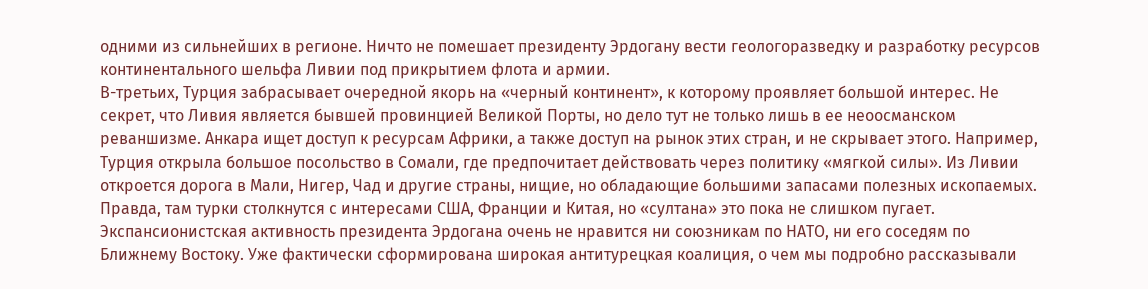одними из сильнейших в регионе. Ничто не помешает президенту Эрдогану вести геологоразведку и разработку ресурсов континентального шельфа Ливии под прикрытием флота и армии.
В-третьих, Турция забрасывает очередной якорь на «черный континент», к которому проявляет большой интерес. Не секрет, что Ливия является бывшей провинцией Великой Порты, но дело тут не только лишь в ее неоосманском реваншизме. Анкара ищет доступ к ресурсам Африки, а также доступ на рынок этих стран, и не скрывает этого. Например, Турция открыла большое посольство в Сомали, где предпочитает действовать через политику «мягкой силы». Из Ливии откроется дорога в Мали, Нигер, Чад и другие страны, нищие, но обладающие большими запасами полезных ископаемых. Правда, там турки столкнутся с интересами США, Франции и Китая, но «султана» это пока не слишком пугает.
Экспансионистская активность президента Эрдогана очень не нравится ни союзникам по НАТО, ни его соседям по Ближнему Востоку. Уже фактически сформирована широкая антитурецкая коалиция, о чем мы подробно рассказывали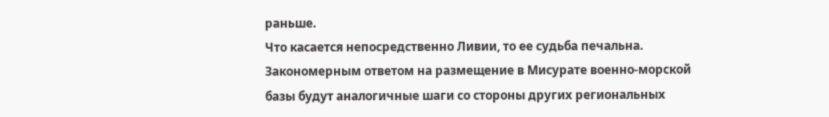раньше.
Что касается непосредственно Ливии, то ее судьба печальна. Закономерным ответом на размещение в Мисурате военно-морской базы будут аналогичные шаги со стороны других региональных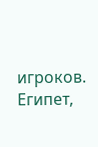игроков. Египет,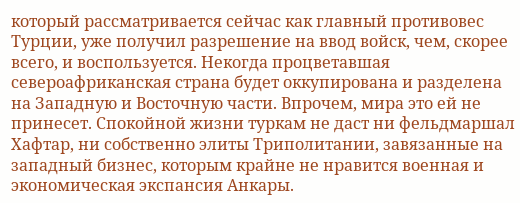который рассматривается сейчас как главный противовес Турции, уже получил разрешение на ввод войск, чем, скорее всего, и воспользуется. Некогда процветавшая североафриканская страна будет оккупирована и разделена на Западную и Восточную части. Впрочем, мира это ей не принесет. Спокойной жизни туркам не даст ни фельдмаршал Хафтар, ни собственно элиты Триполитании, завязанные на западный бизнес, которым крайне не нравится военная и экономическая экспансия Анкары.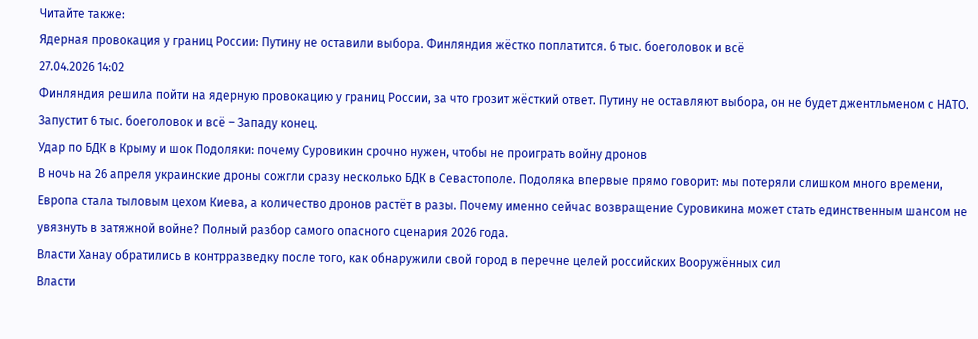Читайте также:
Ядерная провокация у границ России: Путину не оставили выбора. Финляндия жёстко поплатится. 6 тыс. боеголовок и всё
27.04.2026 14:02
Финляндия решила пойти на ядерную провокацию у границ России, за что грозит жёсткий ответ. Путину не оставляют выбора, он не будет джентльменом с НАТО. Запустит 6 тыс. боеголовок и всё – Западу конец.
Удар по БДК в Крыму и шок Подоляки: почему Суровикин срочно нужен, чтобы не проиграть войну дронов
В ночь на 26 апреля украинские дроны сожгли сразу несколько БДК в Севастополе. Подоляка впервые прямо говорит: мы потеряли слишком много времени, Европа стала тыловым цехом Киева, а количество дронов растёт в разы. Почему именно сейчас возвращение Суровикина может стать единственным шансом не увязнуть в затяжной войне? Полный разбор самого опасного сценария 2026 года.
Власти Ханау обратились в контрразведку после того, как обнаружили свой город в перечне целей российских Вооружённых сил
Власти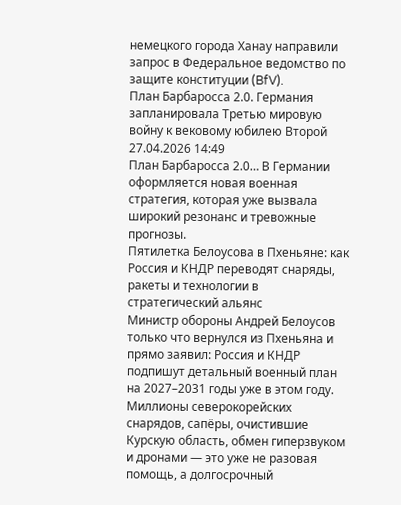немецкого города Ханау направили запрос в Федеральное ведомство по защите конституции (BfV).
План Барбаросса 2.0. Германия запланировала Третью мировую войну к вековому юбилею Второй
27.04.2026 14:49
План Барбаросса 2.0… В Германии оформляется новая военная стратегия, которая уже вызвала широкий резонанс и тревожные прогнозы.
Пятилетка Белоусова в Пхеньяне: как Россия и КНДР переводят снаряды, ракеты и технологии в стратегический альянс
Министр обороны Андрей Белоусов только что вернулся из Пхеньяна и прямо заявил: Россия и КНДР подпишут детальный военный план на 2027–2031 годы уже в этом году. Миллионы северокорейских снарядов, сапёры, очистившие Курскую область, обмен гиперзвуком и дронами — это уже не разовая помощь, а долгосрочный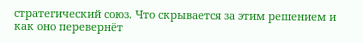стратегический союз. Что скрывается за этим решением и как оно перевернёт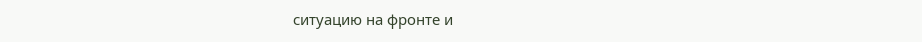ситуацию на фронте и